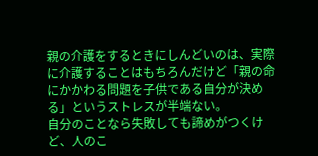親の介護をするときにしんどいのは、実際に介護することはもちろんだけど「親の命にかかわる問題を子供である自分が決める」というストレスが半端ない。
自分のことなら失敗しても諦めがつくけど、人のこ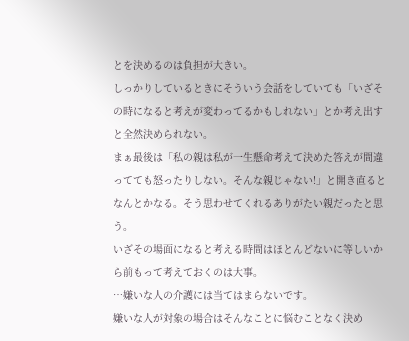とを決めるのは負担が大きい。
しっかりしているときにそういう会話をしていても「いざその時になると考えが変わってるかもしれない」とか考え出すと全然決められない。
まぁ最後は「私の親は私が一生懸命考えて決めた答えが間違ってても怒ったりしない。そんな親じゃない!」と開き直るとなんとかなる。そう思わせてくれるありがたい親だったと思う。
いざその場面になると考える時間はほとんどないに等しいから前もって考えておくのは大事。
…嫌いな人の介護には当てはまらないです。
嫌いな人が対象の場合はそんなことに悩むことなく決め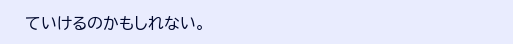ていけるのかもしれない。